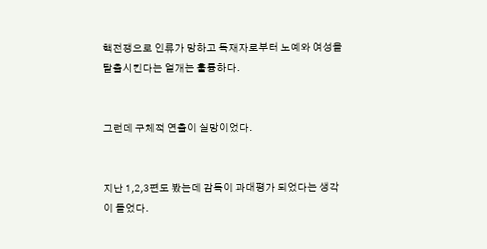핵전쟁으로 인류가 망하고 독재자로부터 노예와 여성을 탈출시킨다는 얼개는 훌륭하다.


그런데 구체적 연출이 실망이었다.


지난 1,2,3편도 봤는데 감독이 과대평가 되었다는 생각이 들었다.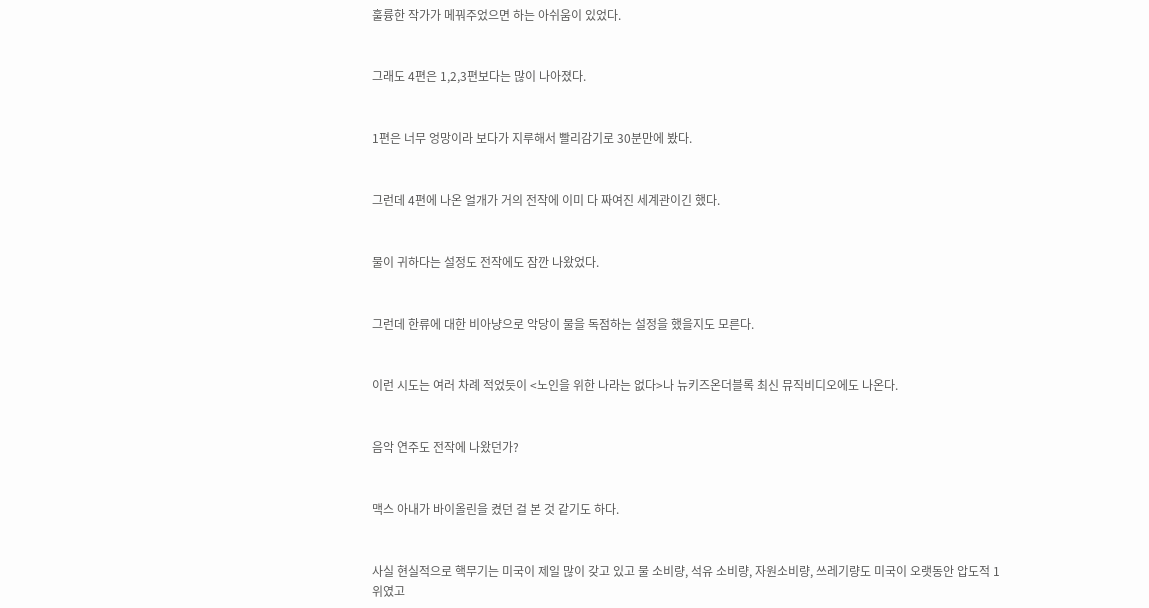훌륭한 작가가 메꿔주었으면 하는 아쉬움이 있었다.


그래도 4편은 1,2,3편보다는 많이 나아졌다.


1편은 너무 엉망이라 보다가 지루해서 빨리감기로 30분만에 봤다.


그런데 4편에 나온 얼개가 거의 전작에 이미 다 짜여진 세계관이긴 했다.


물이 귀하다는 설정도 전작에도 잠깐 나왔었다.


그런데 한류에 대한 비아냥으로 악당이 물을 독점하는 설정을 했을지도 모른다.


이런 시도는 여러 차례 적었듯이 <노인을 위한 나라는 없다>나 뉴키즈온더블록 최신 뮤직비디오에도 나온다.


음악 연주도 전작에 나왔던가?


맥스 아내가 바이올린을 켰던 걸 본 것 같기도 하다.


사실 현실적으로 핵무기는 미국이 제일 많이 갖고 있고 물 소비량, 석유 소비량, 자원소비량, 쓰레기량도 미국이 오랫동안 압도적 1위였고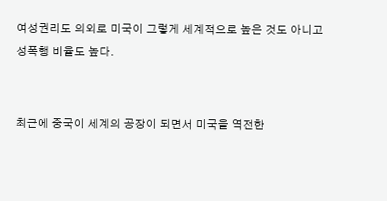여성권리도 의외로 미국이 그렇게 세계적으로 높은 것도 아니고 성폭행 비율도 높다.


최근에 중국이 세계의 공장이 되면서 미국을 역전한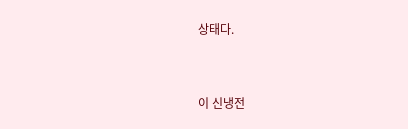상태다.


이 신냉전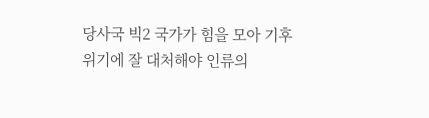당사국 빅2 국가가 힘을 모아 기후위기에 잘 대처해야 인류의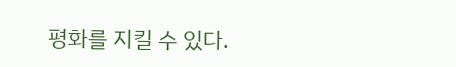평화를 지킬 수 있다.